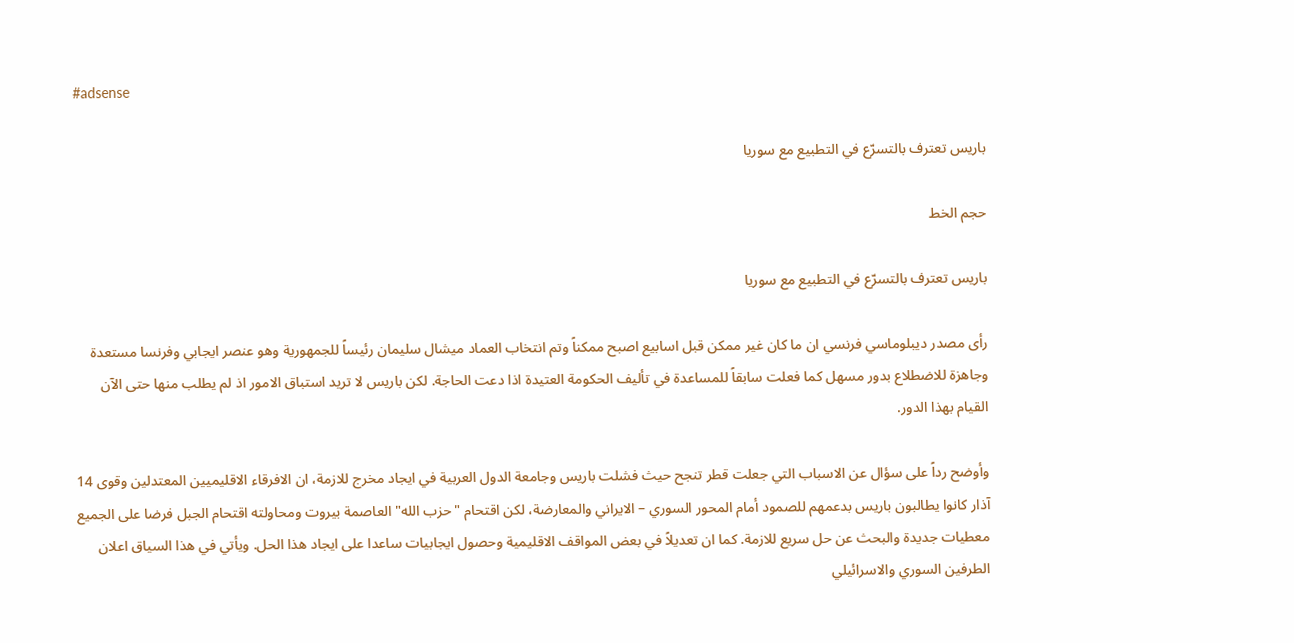#adsense

باريس تعترف بالتسرّع في التطبيع مع سوريا

حجم الخط

باريس تعترف بالتسرّع في التطبيع مع سوريا

رأى مصدر ديبلوماسي فرنسي ان ما كان غير ممكن قبل اسابيع اصبح ممكناً وتم انتخاب العماد ميشال سليمان رئيساً للجمهورية وهو عنصر ايجابي وفرنسا مستعدة وجاهزة للاضطلاع بدور مسهل كما فعلت سابقاً للمساعدة في تأليف الحكومة العتيدة اذا دعت الحاجة. لكن باريس لا تريد استباق الامور اذ لم يطلب منها حتى الآن القيام بهذا الدور.

وأوضح رداً على سؤال عن الاسباب التي جعلت قطر تنجح حيث فشلت باريس وجامعة الدول العربية في ايجاد مخرج للازمة، ان الافرقاء الاقليميين المعتدلين وقوى 14 آذار كانوا يطالبون باريس بدعمهم للصمود أمام المحور السوري – الايراني والمعارضة، لكن اقتحام "حزب الله" العاصمة بيروت ومحاولته اقتحام الجبل فرضا على الجميع معطيات جديدة والبحث عن حل سريع للازمة. كما ان تعديلاً في بعض المواقف الاقليمية وحصول ايجابيات ساعدا على ايجاد هذا الحل. ويأتي في هذا السياق اعلان الطرفين السوري والاسرائيلي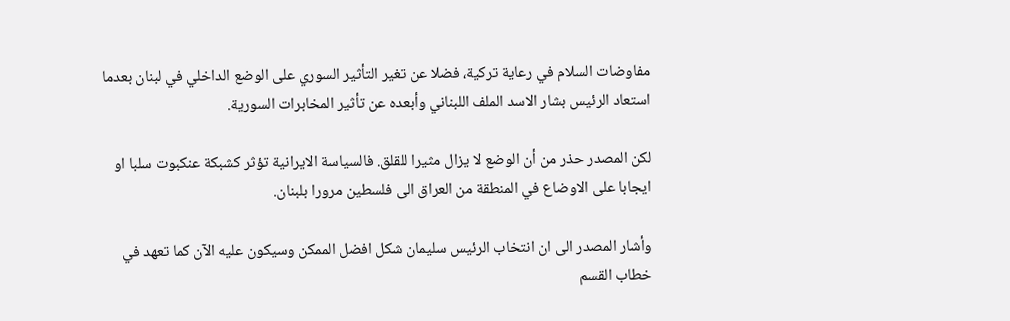مفاوضات السلام في رعاية تركية، فضلا عن تغير التأثير السوري على الوضع الداخلي في لبنان بعدما استعاد الرئيس بشار الاسد الملف اللبناني وأبعده عن تأثير المخابرات السورية.

لكن المصدر حذر من أن الوضع لا يزال مثيرا للقلق. فالسياسة الايرانية تؤثر كشبكة عنكبوت سلبا او ايجابا على الاوضاع في المنطقة من العراق الى فلسطين مرورا بلبنان.

وأشار المصدر الى ان انتخاب الرئيس سليمان شكل افضل الممكن وسيكون عليه الآن كما تعهد في خطاب القسم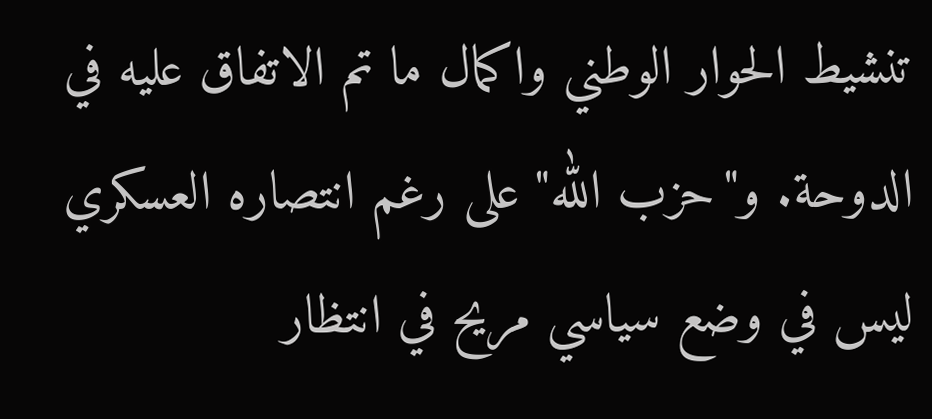تنشيط الحوار الوطني واكمال ما تم الاتفاق عليه في الدوحة. و"حزب الله" على رغم انتصاره العسكري ليس في وضع سياسي مريح في انتظار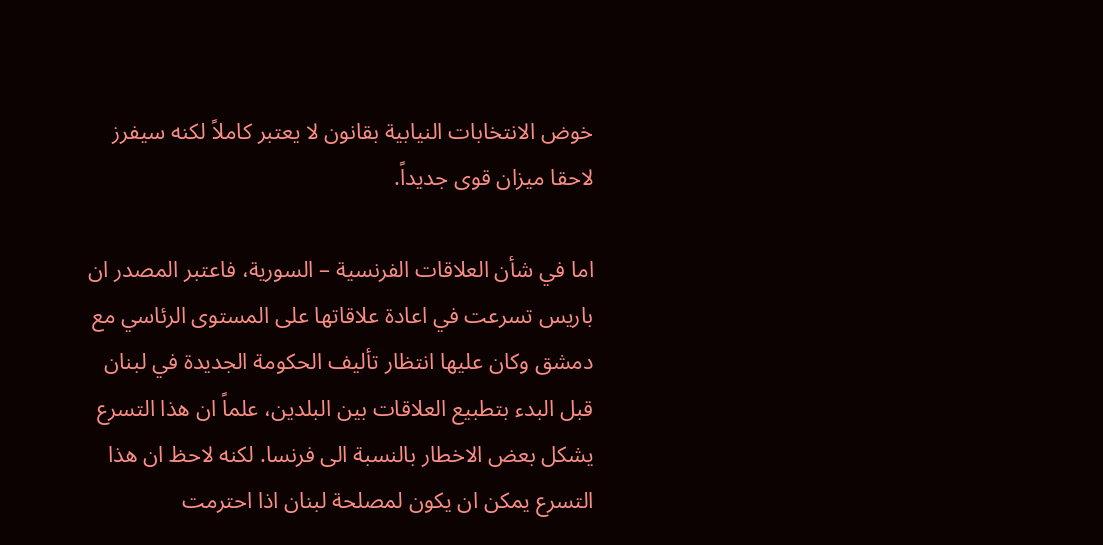خوض الانتخابات النيابية بقانون لا يعتبر كاملاً لكنه سيفرز لاحقا ميزان قوى جديداً.

اما في شأن العلاقات الفرنسية – السورية، فاعتبر المصدر ان باريس تسرعت في اعادة علاقاتها على المستوى الرئاسي مع دمشق وكان عليها انتظار تأليف الحكومة الجديدة في لبنان قبل البدء بتطبيع العلاقات بين البلدين، علماً ان هذا التسرع يشكل بعض الاخطار بالنسبة الى فرنسا. لكنه لاحظ ان هذا التسرع يمكن ان يكون لمصلحة لبنان اذا احترمت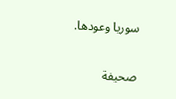سوريا وعودها.

صحيفة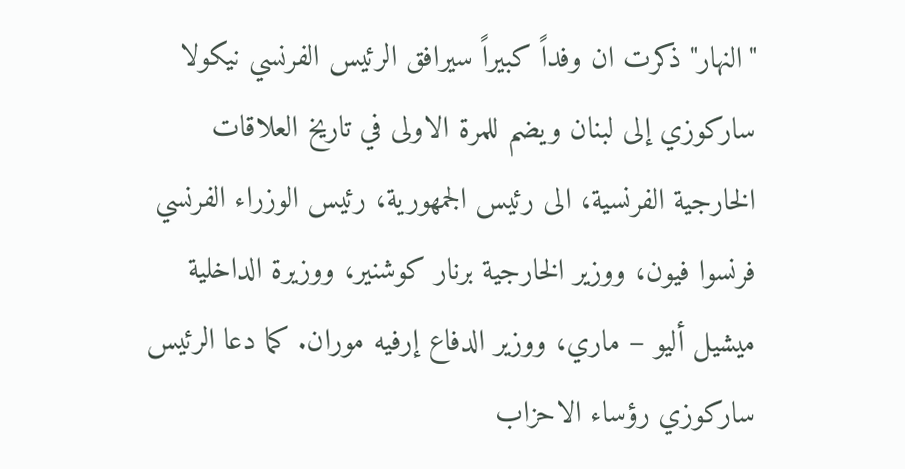"النهار" ذكرت ان وفداً كبيراً سيرافق الرئيس الفرنسي نيكولا ساركوزي إلى لبنان ويضم للمرة الاولى في تاريخ العلاقات الخارجية الفرنسية، الى رئيس الجمهورية، رئيس الوزراء الفرنسي فرنسوا فيون، ووزير الخارجية برنار كوشنير، ووزيرة الداخلية ميشيل أليو – ماري، ووزير الدفاع إرفيه موران. كما دعا الرئيس ساركوزي رؤساء الاحزاب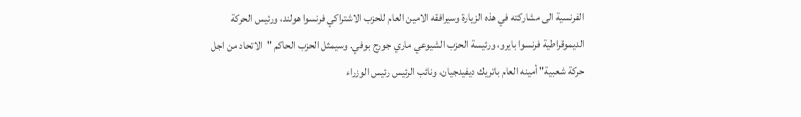الفرنسية الى مشاركته في هذه الزيارة وسيرافقه الامين العام للحزب الاشتراكي فرنسوا هولند، ورئيس الحركة الديموقراطية فرنسوا بايرو، ورئيسة الحزب الشيوعي ماري جورج بوفي. وسيمثل الحزب الحاكم "الاتحاد من اجل حركة شعبية" أمينه العام باتريك ديفيدجيان، ونائب الرئيس رئيس الوزراء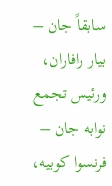سابقاً جان – بيار رافاران، ورئيس تجمع نوابه جان – فرنسوا كوبيه،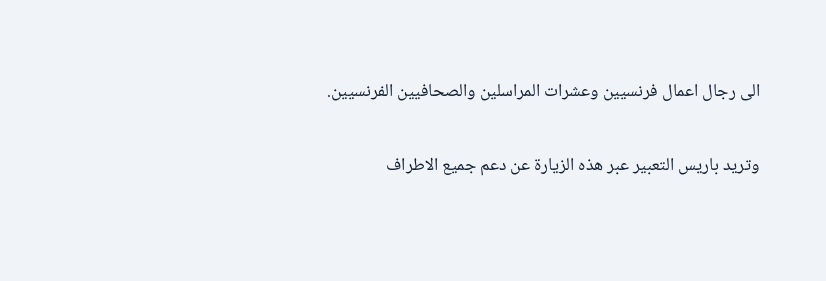الى رجال اعمال فرنسيين وعشرات المراسلين والصحافيين الفرنسيين.

وتريد باريس التعبير عبر هذه الزيارة عن دعم جميع الاطراف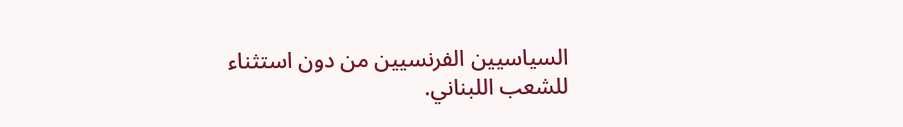السياسيين الفرنسيين من دون استثناء للشعب اللبناني.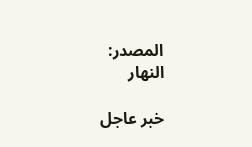المصدر:
النهار

خبر عاجل